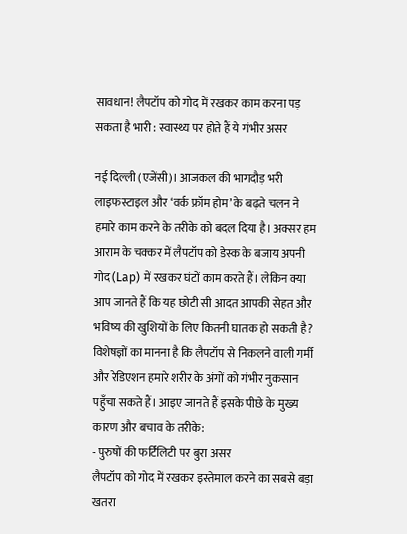सावधान! लैपटॉप को गोद में रखकर काम करना पड़ सकता है भारी : स्वास्थ्य पर होते हैं ये गंभीर असर

नई दिल्ली (एजेंसी)। आजकल की भागदौड़ भरी लाइफस्टाइल और ‘वर्क फ्रॉम होम’ के बढ़ते चलन ने हमारे काम करने के तरीके को बदल दिया है। अक्सर हम आराम के चक्कर में लैपटॉप को डेस्क के बजाय अपनी गोद (Lap) में रखकर घंटों काम करते हैं। लेकिन क्या आप जानते हैं कि यह छोटी सी आदत आपकी सेहत और भविष्य की खुशियों के लिए कितनी घातक हो सकती है?
विशेषज्ञों का मानना है कि लैपटॉप से निकलने वाली गर्मी और रेडिएशन हमारे शरीर के अंगों को गंभीर नुकसान पहुँचा सकते हैं। आइए जानते हैं इसके पीछे के मुख्य कारण और बचाव के तरीके:
- पुरुषों की फर्टिलिटी पर बुरा असर
लैपटॉप को गोद में रखकर इस्तेमाल करने का सबसे बड़ा खतरा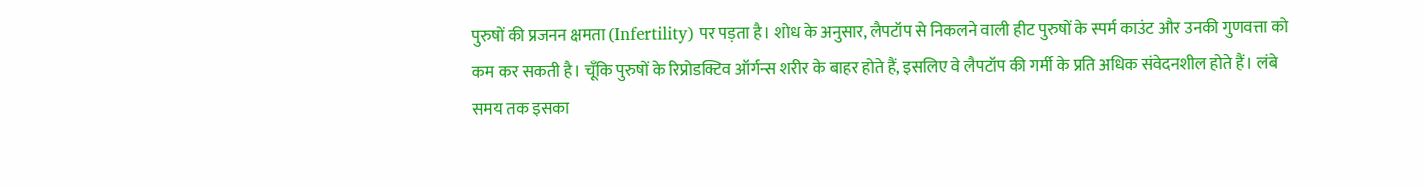पुरुषों की प्रजनन क्षमता (Infertility) पर पड़ता है। शोध के अनुसार, लैपटॉप से निकलने वाली हीट पुरुषों के स्पर्म काउंट और उनकी गुणवत्ता को कम कर सकती है। चूँकि पुरुषों के रिप्रोडक्टिव ऑर्गन्स शरीर के बाहर होते हैं, इसलिए वे लैपटॉप की गर्मी के प्रति अधिक संवेदनशील होते हैं। लंबे समय तक इसका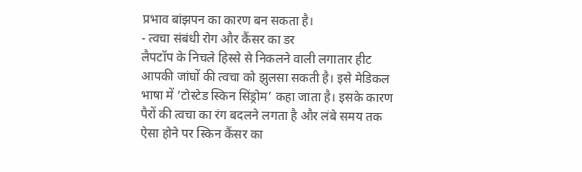प्रभाव बांझपन का कारण बन सकता है।
- त्वचा संबंधी रोग और कैंसर का डर
लैपटॉप के निचले हिस्से से निकलने वाली लगातार हीट आपकी जांघों की त्वचा को झुलसा सकती है। इसे मेडिकल भाषा में ‘टोस्टेड स्किन सिंड्रोम’ कहा जाता है। इसके कारण पैरों की त्वचा का रंग बदलने लगता है और लंबे समय तक ऐसा होने पर स्किन कैंसर का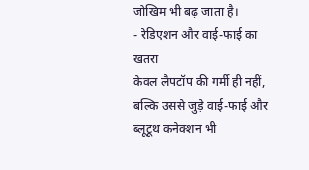जोखिम भी बढ़ जाता है।
- रेडिएशन और वाई-फाई का खतरा
केवल लैपटॉप की गर्मी ही नहीं, बल्कि उससे जुड़े वाई-फाई और ब्लूटूथ कनेक्शन भी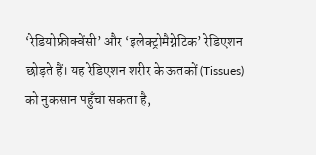‘रेडियोफ्रीक्वेंसी’ और ‘इलेक्ट्रोमैग्नेटिक’ रेडिएशन छोड़ते हैं। यह रेडिएशन शरीर के ऊतकों (Tissues) को नुकसान पहुँचा सकता है,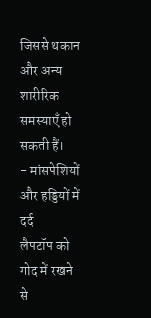जिससे थकान और अन्य शारीरिक समस्याएँ हो सकती हैं।
- मांसपेशियों और हड्डियों में दर्द
लैपटॉप को गोद में रखने से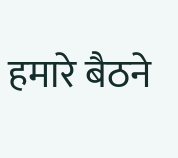हमारे बैठने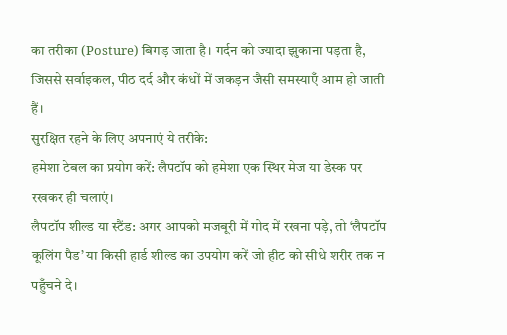का तरीका (Posture) बिगड़ जाता है। गर्दन को ज्यादा झुकाना पड़ता है, जिससे सर्वाइकल, पीठ दर्द और कंधों में जकड़न जैसी समस्याएँ आम हो जाती हैं।
सुरक्षित रहने के लिए अपनाएं ये तरीके:
हमेशा टेबल का प्रयोग करें: लैपटॉप को हमेशा एक स्थिर मेज या डेस्क पर रखकर ही चलाएं।
लैपटॉप शील्ड या स्टैंड: अगर आपको मजबूरी में गोद में रखना पड़े, तो ‘लैपटॉप कूलिंग पैड’ या किसी हार्ड शील्ड का उपयोग करें जो हीट को सीधे शरीर तक न पहुँचने दे।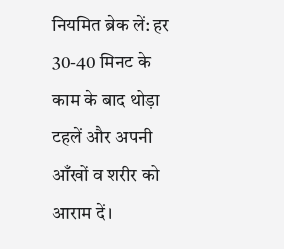नियमित ब्रेक लें: हर 30-40 मिनट के काम के बाद थोड़ा टहलें और अपनी आँखों व शरीर को आराम दें।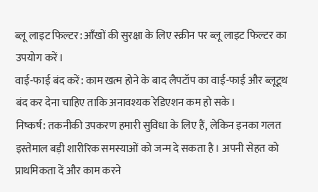ब्लू लाइट फिल्टर: आँखों की सुरक्षा के लिए स्क्रीन पर ब्लू लाइट फिल्टर का उपयोग करें।
वाई-फाई बंद करें: काम खत्म होने के बाद लैपटॉप का वाई-फाई और ब्लूटूथ बंद कर देना चाहिए ताकि अनावश्यक रेडिएशन कम हो सके।
निष्कर्ष: तकनीकी उपकरण हमारी सुविधा के लिए हैं, लेकिन इनका गलत इस्तेमाल बड़ी शारीरिक समस्याओं को जन्म दे सकता है। अपनी सेहत को प्राथमिकता दें और काम करने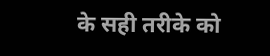के सही तरीके को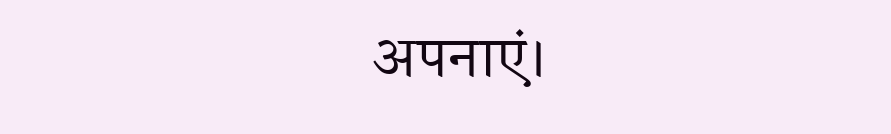अपनाएं।